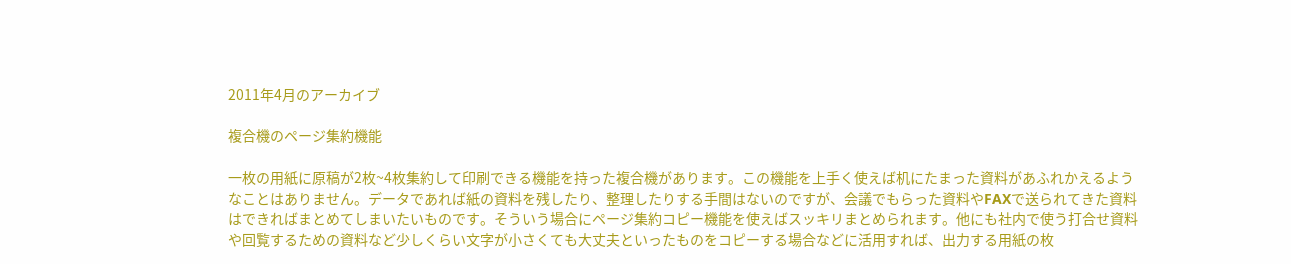2011年4月のアーカイブ

複合機のページ集約機能

一枚の用紙に原稿が2枚~4枚集約して印刷できる機能を持った複合機があります。この機能を上手く使えば机にたまった資料があふれかえるようなことはありません。データであれば紙の資料を残したり、整理したりする手間はないのですが、会議でもらった資料やFAXで送られてきた資料はできればまとめてしまいたいものです。そういう場合にページ集約コピー機能を使えばスッキリまとめられます。他にも社内で使う打合せ資料や回覧するための資料など少しくらい文字が小さくても大丈夫といったものをコピーする場合などに活用すれば、出力する用紙の枚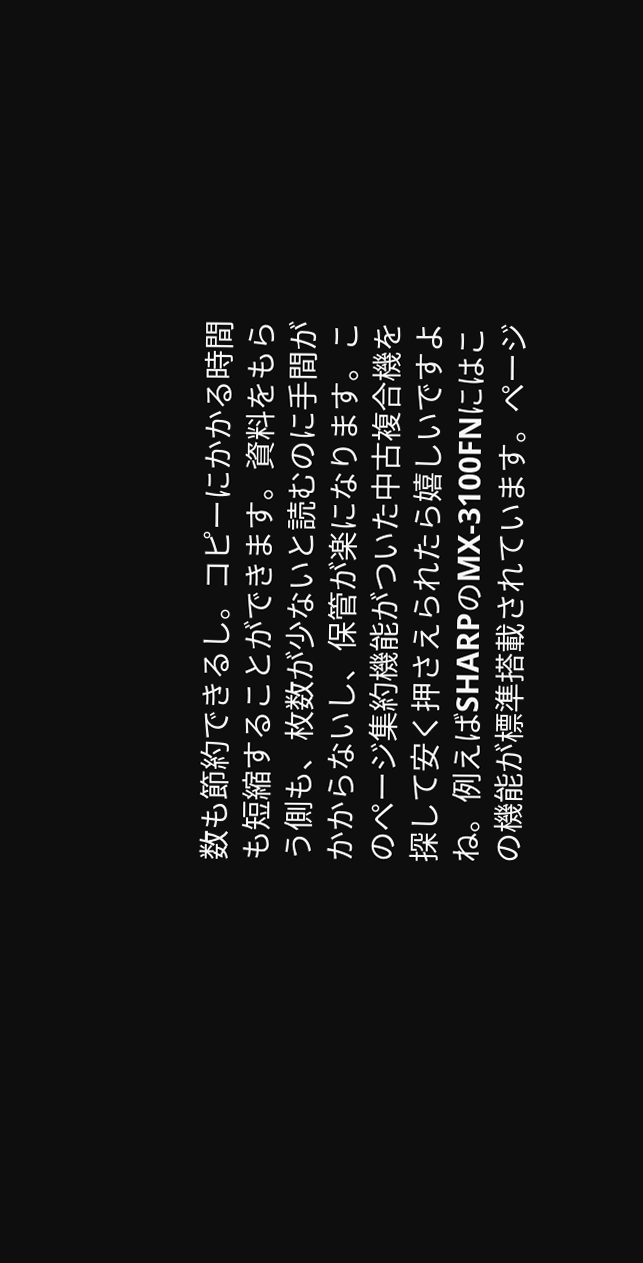数も節約できるし。コピーにかかる時間も短縮することができます。資料をもらう側も、枚数が少ないと読むのに手間がかからないし、保管が楽になります。このページ集約機能がついた中古複合機を探して安く押さえられたら嬉しいですよね。例えばSHARPのMX-3100FNにはこの機能が標準搭載されています。ページ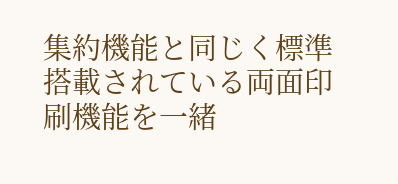集約機能と同じく標準搭載されている両面印刷機能を一緒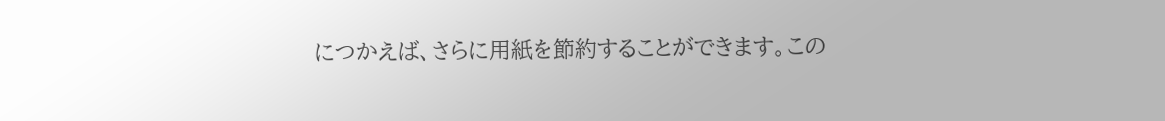につかえば、さらに用紙を節約することができます。この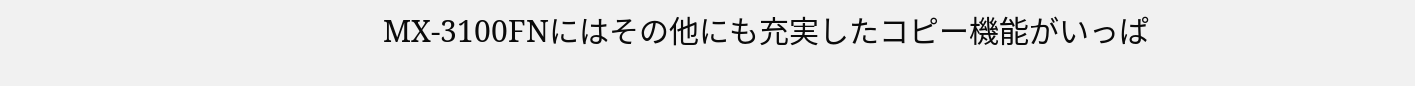MX-3100FNにはその他にも充実したコピー機能がいっぱ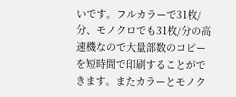いです。フルカラーで31枚/分、モノクロでも31枚/分の高速機なので大量部数のコピーを短時間で印刷することができます。またカラーとモノク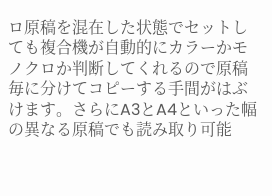ロ原稿を混在した状態でセットしても複合機が自動的にカラーかモノクロか判断してくれるので原稿毎に分けてコピーする手間がはぶけます。さらにA3とA4といった幅の異なる原稿でも読み取り可能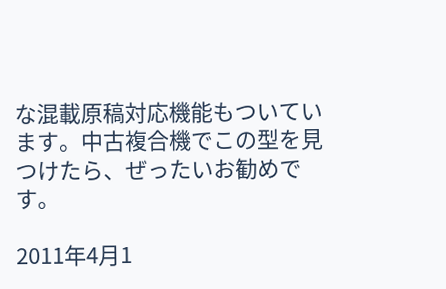な混載原稿対応機能もついています。中古複合機でこの型を見つけたら、ぜったいお勧めです。

2011年4月1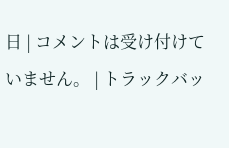日 | コメントは受け付けていません。 | トラックバッ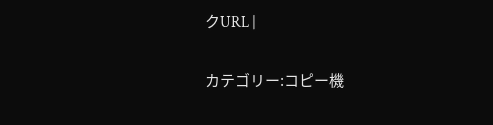クURL |

カテゴリー:コピー機